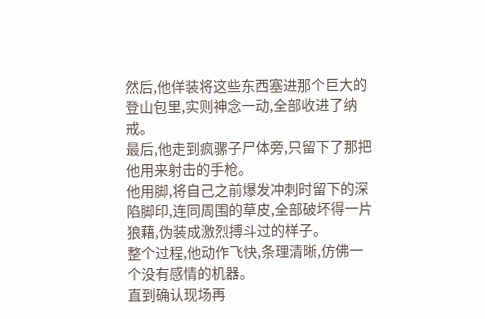然后,他佯装将这些东西塞进那个巨大的登山包里,实则神念一动,全部收进了纳戒。
最后,他走到疯骡子尸体旁,只留下了那把他用来射击的手枪。
他用脚,将自己之前爆发冲刺时留下的深陷脚印,连同周围的草皮,全部破坏得一片狼藉,伪装成激烈搏斗过的样子。
整个过程,他动作飞快,条理清晰,仿佛一个没有感情的机器。
直到确认现场再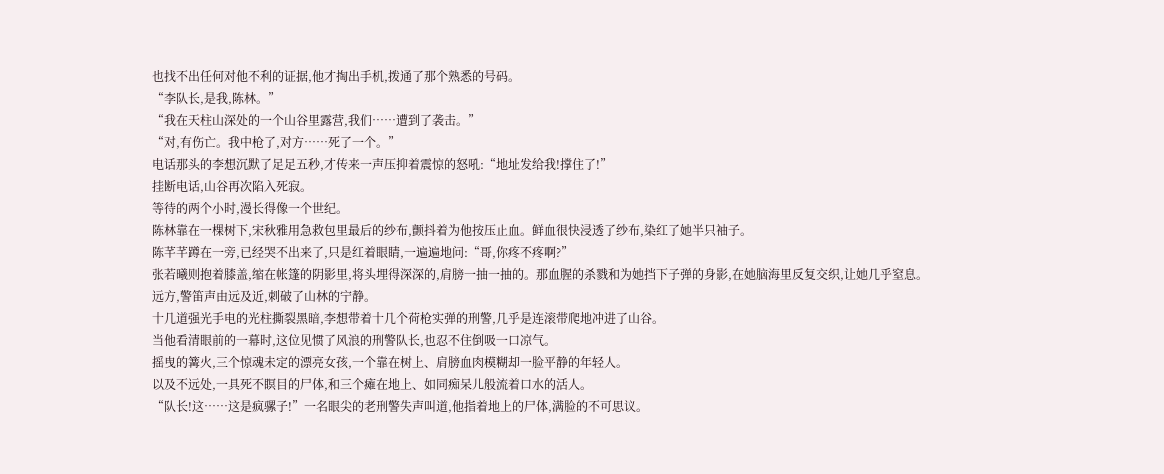也找不出任何对他不利的证据,他才掏出手机,拨通了那个熟悉的号码。
“李队长,是我,陈林。”
“我在天柱山深处的一个山谷里露营,我们……遭到了袭击。”
“对,有伤亡。我中枪了,对方……死了一个。”
电话那头的李想沉默了足足五秒,才传来一声压抑着震惊的怒吼:“地址发给我!撑住了!”
挂断电话,山谷再次陷入死寂。
等待的两个小时,漫长得像一个世纪。
陈林靠在一棵树下,宋秋雅用急救包里最后的纱布,颤抖着为他按压止血。鲜血很快浸透了纱布,染红了她半只袖子。
陈芊芊蹲在一旁,已经哭不出来了,只是红着眼睛,一遍遍地问:“哥,你疼不疼啊?”
张若曦则抱着膝盖,缩在帐篷的阴影里,将头埋得深深的,肩膀一抽一抽的。那血腥的杀戮和为她挡下子弹的身影,在她脑海里反复交织,让她几乎窒息。
远方,警笛声由远及近,刺破了山林的宁静。
十几道强光手电的光柱撕裂黑暗,李想带着十几个荷枪实弹的刑警,几乎是连滚带爬地冲进了山谷。
当他看清眼前的一幕时,这位见惯了风浪的刑警队长,也忍不住倒吸一口凉气。
摇曳的篝火,三个惊魂未定的漂亮女孩,一个靠在树上、肩膀血肉模糊却一脸平静的年轻人。
以及不远处,一具死不瞑目的尸体,和三个瘫在地上、如同痴呆儿般流着口水的活人。
“队长!这……这是疯骡子!”一名眼尖的老刑警失声叫道,他指着地上的尸体,满脸的不可思议。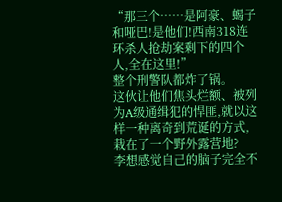“那三个……是阿豪、蝎子和哑巴!是他们!西南318连环杀人抢劫案剩下的四个人,全在这里!”
整个刑警队都炸了锅。
这伙让他们焦头烂额、被列为A级通缉犯的悍匪,就以这样一种离奇到荒诞的方式,栽在了一个野外露营地?
李想感觉自己的脑子完全不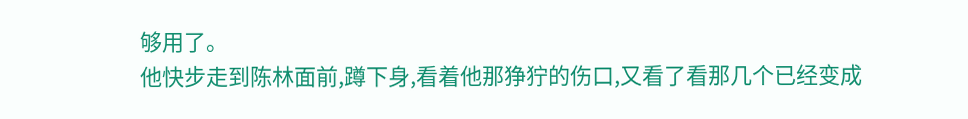够用了。
他快步走到陈林面前,蹲下身,看着他那狰狞的伤口,又看了看那几个已经变成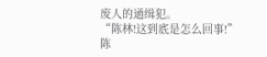废人的通缉犯。
“陈林!这到底是怎么回事!”
陈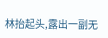林抬起头,露出一副无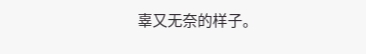辜又无奈的样子。